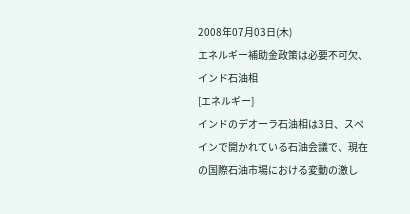2008年07月03日(木)
エネルギー補助金政策は必要不可欠、インド石油相
[エネルギー]
インドのデオーラ石油相は3日、スペインで開かれている石油会議で、現在の国際石油市場における変動の激し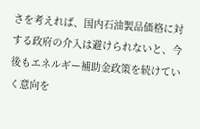さを考えれば、国内石油製品価格に対する政府の介入は避けられないと、今後もエネルギー補助金政策を続けていく意向を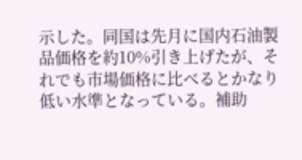示した。同国は先月に国内石油製品価格を約10%引き上げたが、それでも市場価格に比べるとかなり低い水準となっている。補助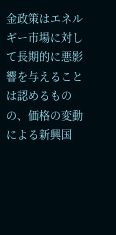金政策はエネルギー市場に対して長期的に悪影響を与えることは認めるものの、価格の変動による新興国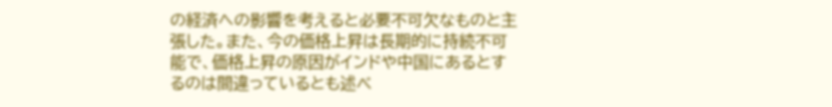の経済への影響を考えると必要不可欠なものと主張した。また、今の価格上昇は長期的に持続不可能で、価格上昇の原因がインドや中国にあるとするのは間違っているとも述べ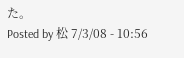た。
Posted by 松 7/3/08 - 10:56